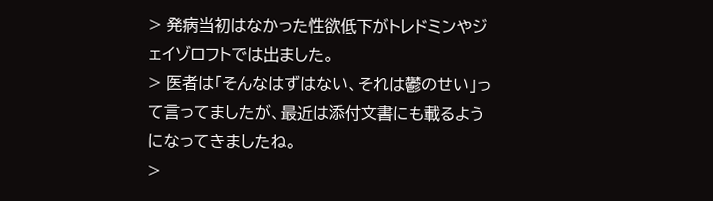> 発病当初はなかった性欲低下がトレドミンやジェイゾロフトでは出ました。
> 医者は「そんなはずはない、それは鬱のせい」って言ってましたが、最近は添付文書にも載るようになってきましたね。
>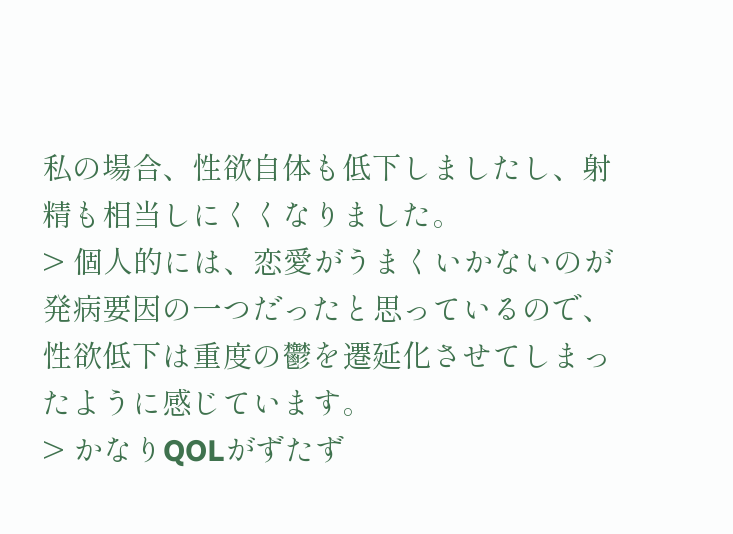私の場合、性欲自体も低下しましたし、射精も相当しにくくなりました。
> 個人的には、恋愛がうまくいかないのが発病要因の一つだったと思っているので、性欲低下は重度の鬱を遷延化させてしまったように感じています。
> かなりQOLがずたず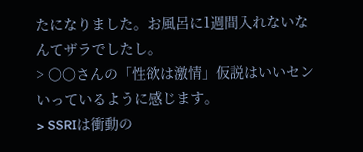たになりました。お風呂に1週間入れないなんてザラでしたし。
> 〇〇さんの「性欲は激情」仮説はいいセンいっているように感じます。
> SSRIは衝動の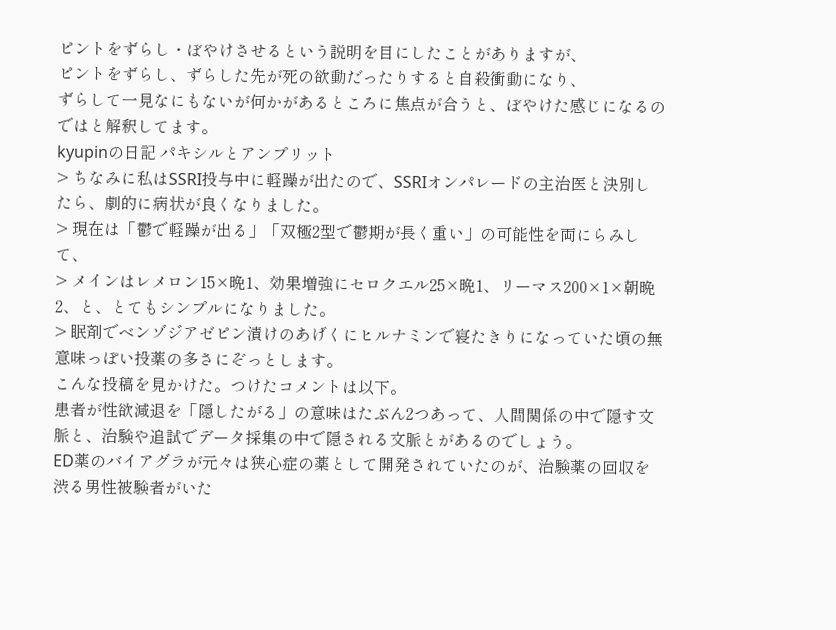ピントをずらし・ぼやけさせるという説明を目にしたことがありますが、
ピントをずらし、ずらした先が死の欲動だったりすると自殺衝動になり、
ずらして一見なにもないが何かがあるところに焦点が合うと、ぼやけた感じになるのではと解釈してます。
kyupinの日記 パキシルとアンプリット
> ちなみに私はSSRI投与中に軽躁が出たので、SSRIオンパレードの主治医と決別したら、劇的に病状が良くなりました。
> 現在は「鬱で軽躁が出る」「双極2型で鬱期が長く重い」の可能性を両にらみして、
> メインはレメロン15×晩1、効果増強にセロクエル25×晩1、リーマス200×1×朝晩2、と、とてもシンプルになりました。
> 眠剤でベンゾジアゼピン漬けのあげくにヒルナミンで寝たきりになっていた頃の無意味っぽい投薬の多さにぞっとします。
こんな投稿を見かけた。つけたコメントは以下。
患者が性欲減退を「隠したがる」の意味はたぶん2つあって、人間関係の中で隠す文脈と、治験や追試でデータ採集の中で隠される文脈とがあるのでしょう。
ED薬のバイアグラが元々は狭心症の薬として開発されていたのが、治験薬の回収を渋る男性被験者がいた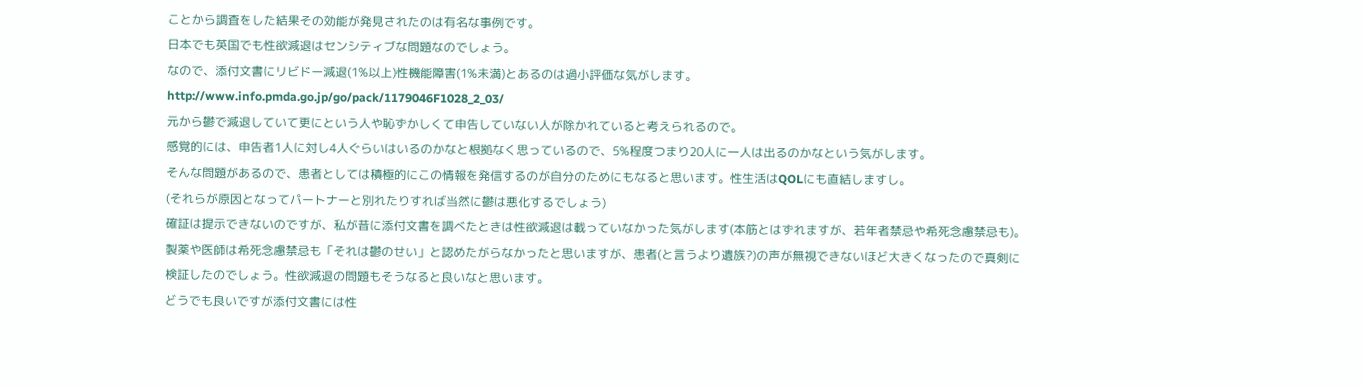ことから調査をした結果その効能が発見されたのは有名な事例です。
日本でも英国でも性欲減退はセンシティブな問題なのでしょう。
なので、添付文書にリビドー減退(1%以上)性機能障害(1%未満)とあるのは過小評価な気がします。
http://www.info.pmda.go.jp/go/pack/1179046F1028_2_03/
元から鬱で減退していて更にという人や恥ずかしくて申告していない人が除かれていると考えられるので。
感覚的には、申告者1人に対し4人ぐらいはいるのかなと根拠なく思っているので、5%程度つまり20人に一人は出るのかなという気がします。
そんな問題があるので、患者としては積極的にこの情報を発信するのが自分のためにもなると思います。性生活はQOLにも直結しますし。
(それらが原因となってパートナーと別れたりすれば当然に鬱は悪化するでしょう)
確証は提示できないのですが、私が昔に添付文書を調べたときは性欲減退は載っていなかった気がします(本筋とはずれますが、若年者禁忌や希死念慮禁忌も)。
製薬や医師は希死念慮禁忌も「それは鬱のせい」と認めたがらなかったと思いますが、患者(と言うより遺族?)の声が無視できないほど大きくなったので真剣に検証したのでしょう。性欲減退の問題もそうなると良いなと思います。
どうでも良いですが添付文書には性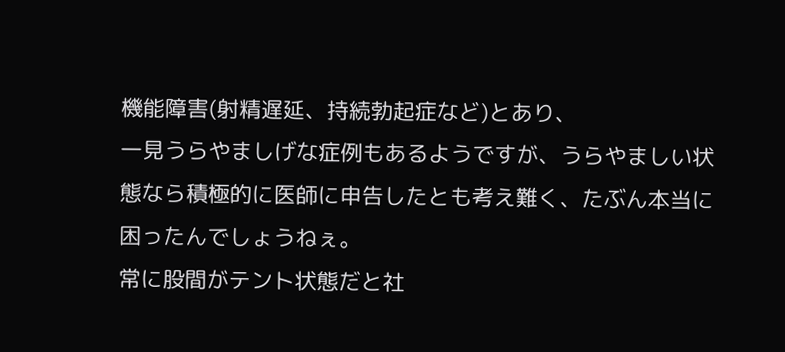機能障害(射精遅延、持続勃起症など)とあり、
一見うらやましげな症例もあるようですが、うらやましい状態なら積極的に医師に申告したとも考え難く、たぶん本当に困ったんでしょうねぇ。
常に股間がテント状態だと社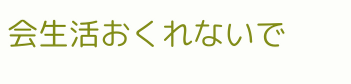会生活おくれないで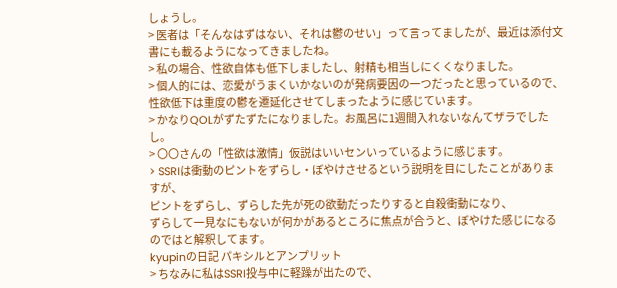しょうし。
> 医者は「そんなはずはない、それは鬱のせい」って言ってましたが、最近は添付文書にも載るようになってきましたね。
> 私の場合、性欲自体も低下しましたし、射精も相当しにくくなりました。
> 個人的には、恋愛がうまくいかないのが発病要因の一つだったと思っているので、性欲低下は重度の鬱を遷延化させてしまったように感じています。
> かなりQOLがずたずたになりました。お風呂に1週間入れないなんてザラでしたし。
> 〇〇さんの「性欲は激情」仮説はいいセンいっているように感じます。
> SSRIは衝動のピントをずらし・ぼやけさせるという説明を目にしたことがありますが、
ピントをずらし、ずらした先が死の欲動だったりすると自殺衝動になり、
ずらして一見なにもないが何かがあるところに焦点が合うと、ぼやけた感じになるのではと解釈してます。
kyupinの日記 パキシルとアンプリット
> ちなみに私はSSRI投与中に軽躁が出たので、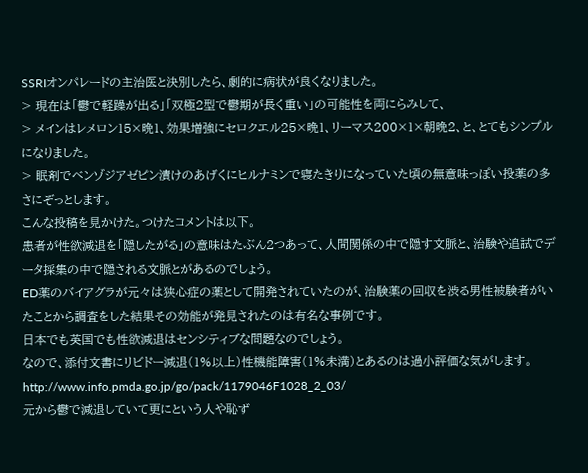SSRIオンパレードの主治医と決別したら、劇的に病状が良くなりました。
> 現在は「鬱で軽躁が出る」「双極2型で鬱期が長く重い」の可能性を両にらみして、
> メインはレメロン15×晩1、効果増強にセロクエル25×晩1、リーマス200×1×朝晩2、と、とてもシンプルになりました。
> 眠剤でベンゾジアゼピン漬けのあげくにヒルナミンで寝たきりになっていた頃の無意味っぽい投薬の多さにぞっとします。
こんな投稿を見かけた。つけたコメントは以下。
患者が性欲減退を「隠したがる」の意味はたぶん2つあって、人間関係の中で隠す文脈と、治験や追試でデータ採集の中で隠される文脈とがあるのでしょう。
ED薬のバイアグラが元々は狭心症の薬として開発されていたのが、治験薬の回収を渋る男性被験者がいたことから調査をした結果その効能が発見されたのは有名な事例です。
日本でも英国でも性欲減退はセンシティブな問題なのでしょう。
なので、添付文書にリビドー減退(1%以上)性機能障害(1%未満)とあるのは過小評価な気がします。
http://www.info.pmda.go.jp/go/pack/1179046F1028_2_03/
元から鬱で減退していて更にという人や恥ず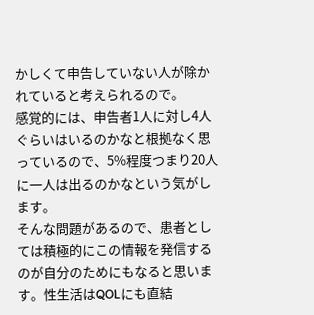かしくて申告していない人が除かれていると考えられるので。
感覚的には、申告者1人に対し4人ぐらいはいるのかなと根拠なく思っているので、5%程度つまり20人に一人は出るのかなという気がします。
そんな問題があるので、患者としては積極的にこの情報を発信するのが自分のためにもなると思います。性生活はQOLにも直結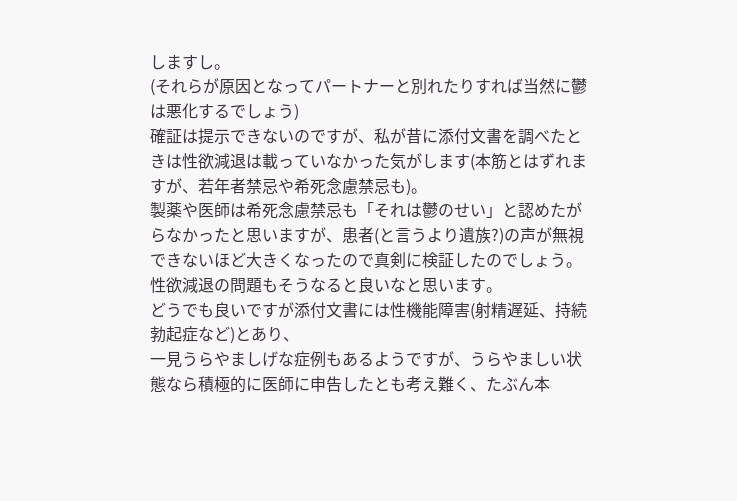しますし。
(それらが原因となってパートナーと別れたりすれば当然に鬱は悪化するでしょう)
確証は提示できないのですが、私が昔に添付文書を調べたときは性欲減退は載っていなかった気がします(本筋とはずれますが、若年者禁忌や希死念慮禁忌も)。
製薬や医師は希死念慮禁忌も「それは鬱のせい」と認めたがらなかったと思いますが、患者(と言うより遺族?)の声が無視できないほど大きくなったので真剣に検証したのでしょう。性欲減退の問題もそうなると良いなと思います。
どうでも良いですが添付文書には性機能障害(射精遅延、持続勃起症など)とあり、
一見うらやましげな症例もあるようですが、うらやましい状態なら積極的に医師に申告したとも考え難く、たぶん本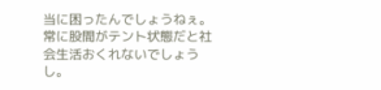当に困ったんでしょうねぇ。
常に股間がテント状態だと社会生活おくれないでしょうし。